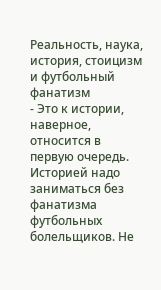Реальность, наука, история, стоицизм и футбольный фанатизм
- Это к истории, наверное, относится в первую очередь. Историей надо заниматься без фанатизма футбольных болельщиков. Не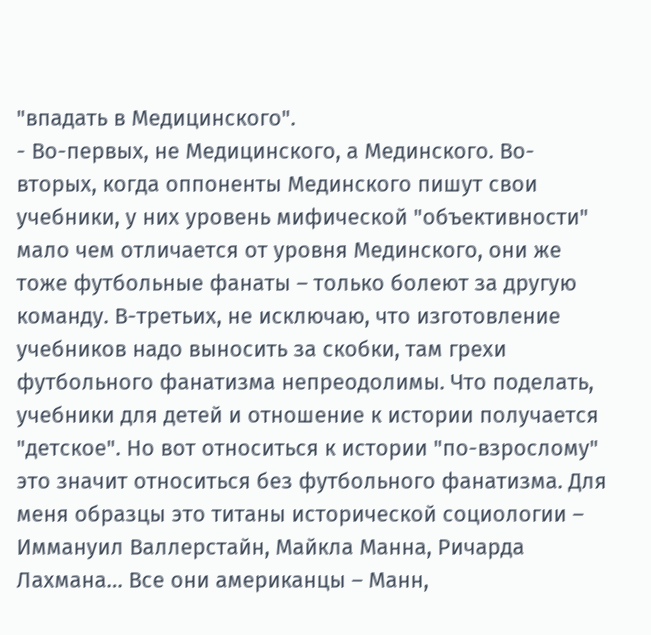"впадать в Медицинского".
- Во-первых, не Медицинского, а Мединского. Во-вторых, когда оппоненты Мединского пишут свои учебники, у них уровень мифической "объективности" мало чем отличается от уровня Мединского, они же тоже футбольные фанаты – только болеют за другую команду. В-третьих, не исключаю, что изготовление учебников надо выносить за скобки, там грехи футбольного фанатизма непреодолимы. Что поделать, учебники для детей и отношение к истории получается "детское". Но вот относиться к истории "по-взрослому" это значит относиться без футбольного фанатизма. Для меня образцы это титаны исторической социологии – Иммануил Валлерстайн, Майкла Манна, Ричарда Лахмана… Все они американцы – Манн,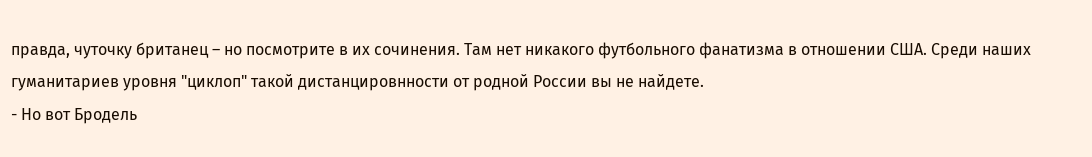правда, чуточку британец – но посмотрите в их сочинения. Там нет никакого футбольного фанатизма в отношении США. Среди наших гуманитариев уровня "циклоп" такой дистанцировнности от родной России вы не найдете.
- Но вот Бродель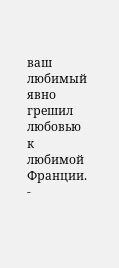ваш любимый явно грешил любовью к любимой Франции.
-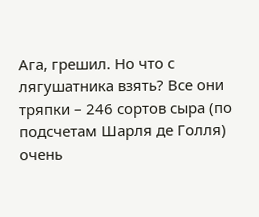Ага, грешил. Но что с лягушатника взять? Все они тряпки – 246 сортов сыра (по подсчетам Шарля де Голля) очень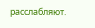расслабляют.